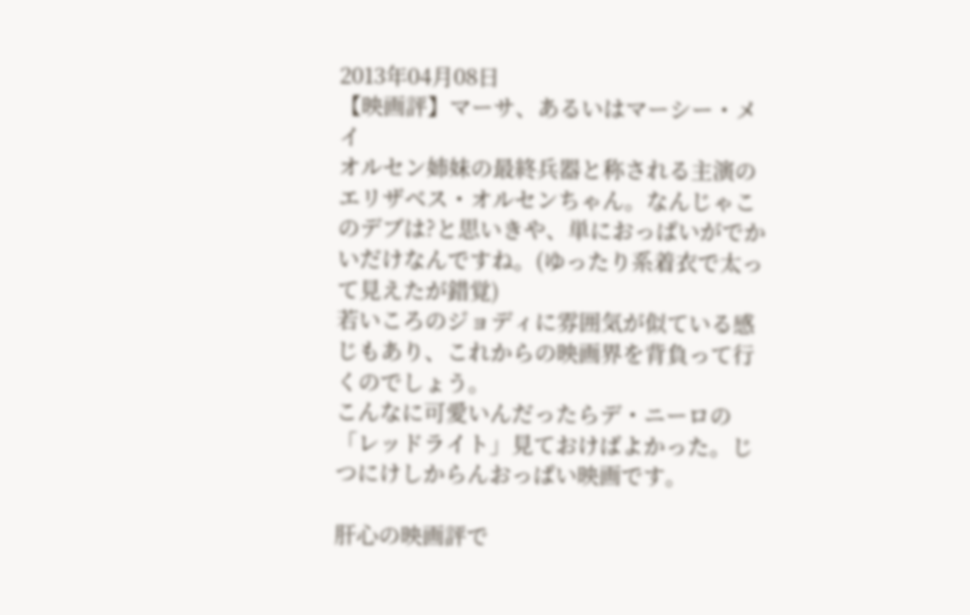2013年04月08日
【映画評】マーサ、あるいはマーシー・メイ
オルセン姉妹の最終兵器と称される主演のエリザベス・オルセンちゃん。なんじゃこのデブは?と思いきや、単におっぱいがでかいだけなんですね。(ゆったり系着衣で太って見えたが錯覚)
若いころのジョディに雰囲気が似ている感じもあり、これからの映画界を背負って行くのでしょう。
こんなに可愛いんだったらデ・ニーロの「レッドライト」見ておけばよかった。じつにけしからんおっぱい映画です。

肝心の映画評で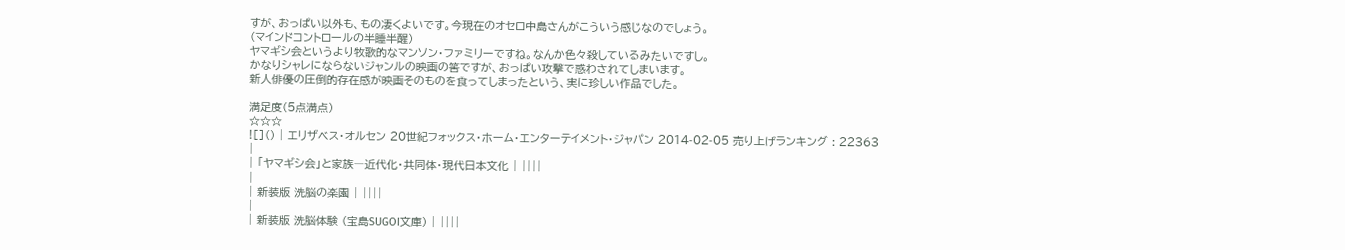すが、おっぱい以外も、もの凄くよいです。今現在のオセロ中島さんがこういう感じなのでしょう。
(マインドコントロールの半睡半醒)
ヤマギシ会というより牧歌的なマンソン・ファミリーですね。なんか色々殺しているみたいですし。
かなりシャレにならないジャンルの映画の筈ですが、おっぱい攻撃で惑わされてしまいます。
新人俳優の圧倒的存在感が映画そのものを食ってしまったという、実に珍しい作品でした。

満足度(5点満点)
☆☆☆
![]() | エリザベス・オルセン 20世紀フォックス・ホーム・エンターテイメント・ジャパン 2014-02-05 売り上げランキング : 22363
|
| 「ヤマギシ会」と家族―近代化・共同体・現代日本文化 | ||||
|
| 新装版 洗脳の楽園 | ||||
|
| 新装版 洗脳体験 (宝島SUGOI文庫) | ||||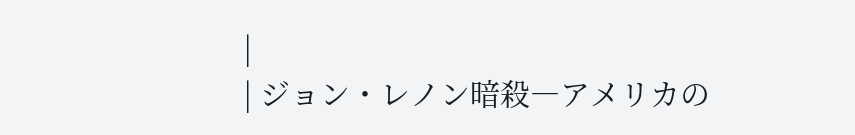|
| ジョン・レノン暗殺―アメリカの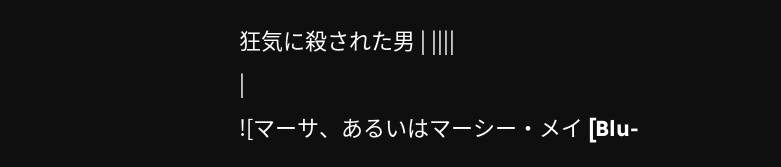狂気に殺された男 | ||||
|
![マーサ、あるいはマーシー・メイ [Blu-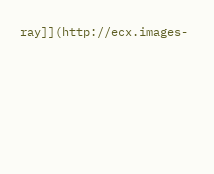ray]](http://ecx.images-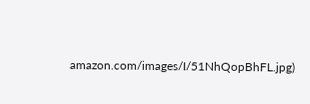amazon.com/images/I/51NhQopBhFL.jpg)